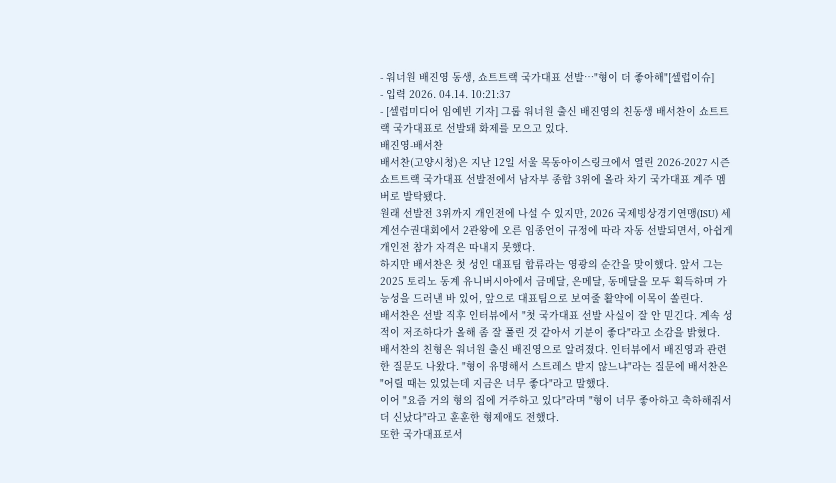- 워너원 배진영 동생, 쇼트트랙 국가대표 선발…"형이 더 좋아해"[셀럽이슈]
- 입력 2026. 04.14. 10:21:37
- [셀럽미디어 임예빈 기자] 그룹 워너원 출신 배진영의 친동생 배서찬이 쇼트트랙 국가대표로 선발돼 화제를 모으고 있다.
배진영-배서찬
배서찬(고양시청)은 지난 12일 서울 목동아이스링크에서 열린 2026-2027 시즌 쇼트트랙 국가대표 선발전에서 남자부 종합 3위에 올라 차기 국가대표 계주 멤버로 발탁됐다.
원래 선발전 3위까지 개인전에 나설 수 있지만, 2026 국제빙상경기연맹(ISU) 세계선수권대회에서 2관왕에 오른 임종언이 규정에 따라 자동 선발되면서, 아쉽게 개인전 참가 자격은 따내지 못했다.
하지만 배서찬은 첫 성인 대표팀 합류라는 영광의 순간을 맞이했다. 앞서 그는 2025 토리노 동계 유니버시아에서 금메달, 은메달, 동메달을 모두 획득하며 가능성을 드러낸 바 있어, 앞으로 대표팀으로 보여줄 활약에 이목이 쏠린다.
배서찬은 선발 직후 인터뷰에서 "첫 국가대표 선발 사실이 잘 안 믿긴다. 계속 성적이 저조하다가 올해 좀 잘 풀린 것 같아서 기분이 좋다"라고 소감을 밝혔다.
배서찬의 친형은 워너원 출신 배진영으로 알려졌다. 인터뷰에서 배진영과 관련한 질문도 나왔다. "형이 유명해서 스트레스 받지 않느냐"라는 질문에 배서찬은 "어릴 때는 있었는데 지금은 너무 좋다"라고 말했다.
이어 "요즘 거의 형의 집에 거주하고 있다"라며 "형이 너무 좋아하고 축하해줘서 더 신났다"라고 훈훈한 형제애도 전했다.
또한 국가대표로서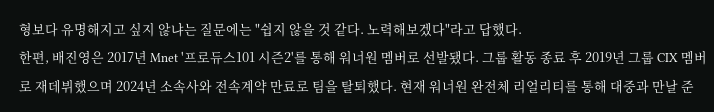형보다 유명해지고 싶지 않냐는 질문에는 "쉽지 않을 것 같다. 노력해보겠다"라고 답했다.
한편, 배진영은 2017년 Mnet '프로듀스101 시즌2'를 통해 워너원 멤버로 선발됐다. 그룹 활동 종료 후 2019년 그룹 CIX 멤버로 재데뷔했으며 2024년 소속사와 전속계약 만료로 팀을 탈퇴했다. 현재 워너원 완전체 리얼리티를 통해 대중과 만날 준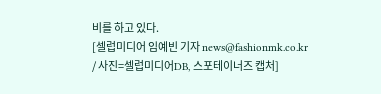비를 하고 있다.
[셀럽미디어 임예빈 기자 news@fashionmk.co.kr / 사진=셀럽미디어DB, 스포테이너즈 캡처]